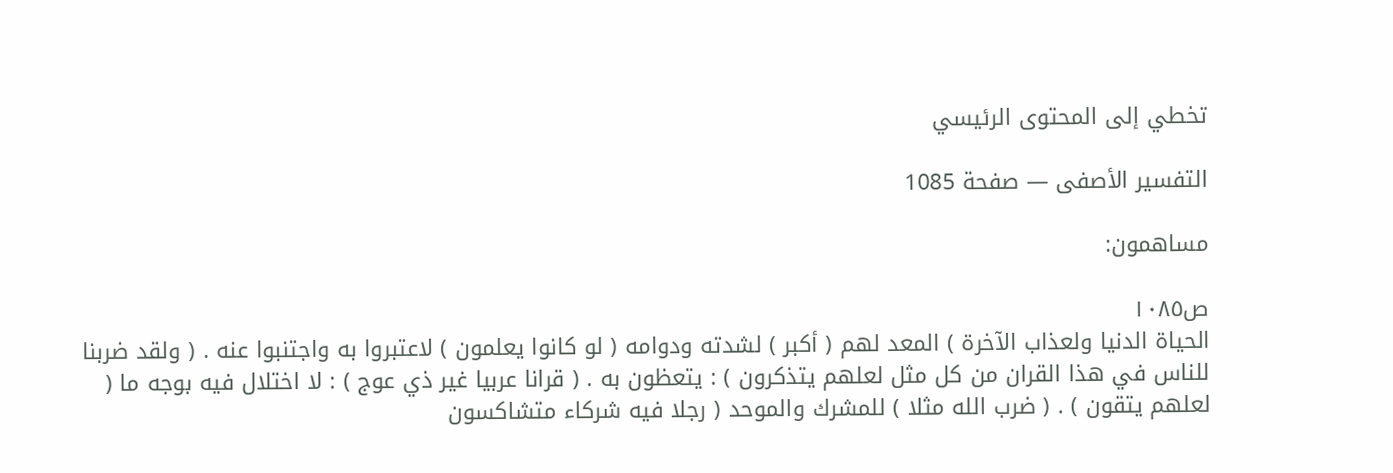تخطي إلى المحتوى الرئيسي

التفسير الأصفى — صفحة 1085

مساهمون:

ص١٠٨٥
الحياة الدنيا ولعذاب الآخرة ) المعد لهم ( أكبر ) لشدته ودوامه ( لو كانوا يعلمون ) لاعتبروا به واجتنبوا عنه . ( ولقد ضربنا للناس في هذا القران من كل مثل لعلهم يتذكرون ) : يتعظون به . ( قرانا عربيا غير ذي عوج ) : لا اختلال فيه بوجه ما ( لعلهم يتقون ) . ( ضرب الله مثلا ) للمشرك والموحد ( رجلا فيه شركاء متشاكسون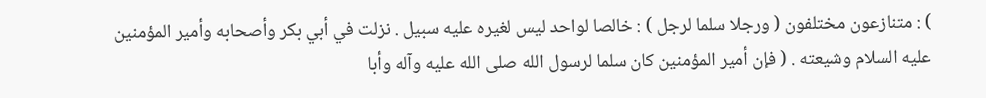) : متنازعون مختلفون ( ورجلا سلما لرجل ) : خالصا لواحد ليس لغيره عليه سبيل . نزلت في أبي بكر وأصحابه وأمير المؤمنين عليه السلام وشيعته . ( فإن أمير المؤمنين كان سلما لرسول الله صلى الله عليه وآله وأبا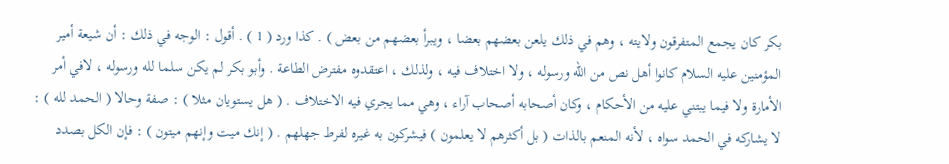بكر كان يجمع المتفرقون ولايته ، وهم في ذلك يلعن بعضهم بعضا ، ويبرأ بعضهم من بعض ) . كذا ورد ( 1 ) . أقول : الوجه في ذلك : أن شيعة أمير المؤمنين عليه السلام كانوا أهل نص من الله ورسوله ، ولا اختلاف فيه ، ولذلك ، اعتقدوه مفترض الطاعة . وأبو بكر لم يكن سلما لله ورسوله ، لافي أمر الأمارة ولا فيما يبتني عليه من الأحكام ، وكان أصحابه أصحاب آراء ، وهي مما يجري فيه الاختلاف . ( هل يستويان مثلا ) : صفة وحالا ( الحمد لله ) : لا يشاركه في الحمد سواه ، لأنه المنعم بالذات ( بل أكثرهم لا يعلمون ) فيشركون به غيره لفرط جهلهم . ( إنك ميت وإنهم ميتون ) : فإن الكل بصدد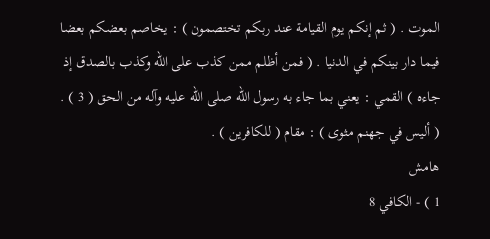الموت . ( ثم إنكم يوم القيامة عند ربكم تختصمون ) : يخاصم بعضكم بعضا فيما دار بينكم في الدنيا . ( فمن أظلم ممن كذب على الله وكذب بالصدق إذ جاءه ) القمي : يعني بما جاء به رسول الله صلى الله عليه وآله من الحق ( 3 ) . ( أليس في جهنم مثوى ) : مقام ( للكافرين ) .
هامش
1 ) - الكافي 8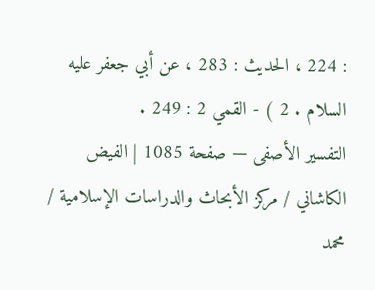: 224 ، الحديث : 283 ، عن أبي جعفر عليه السلام . 2 ) - القمي 2 : 249 .
التفسير الأصفى — صفحة 1085 | الفيض الكاشاني / مركز الأبحاث والدراسات الإسلامية / محمد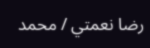رضا نعمتي / محمد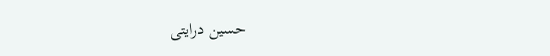حسين درايتى